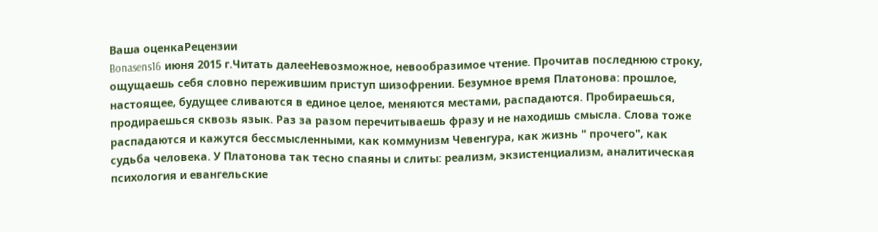Ваша оценкаРецензии
Bonasens16 июня 2015 г.Читать далееНевозможное, невообразимое чтение. Прочитав последнюю строку, ощущаешь себя словно пережившим приступ шизофрении. Безумное время Платонова: прошлое, настоящее, будущее сливаются в единое целое, меняются местами, распадаются. Пробираешься, продираешься сквозь язык. Раз за разом перечитываешь фразу и не находишь смысла. Слова тоже распадаются и кажутся бессмысленными, как коммунизм Чевенгура, как жизнь " прочего", как судьба человека. У Платонова так тесно спаяны и слиты: реализм, экзистенциализм, аналитическая психология и евангельские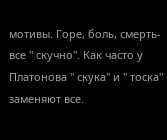мотивы. Горе, боль, смерть- все " скучно". Как часто у Платонова " скука" и " тоска" заменяют все.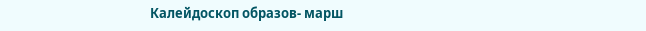Калейдоскоп образов- марш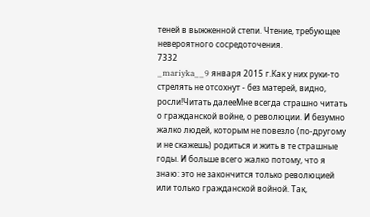теней в выжженной степи. Чтение, требующее невероятного сосредоточения.
7332
_mariyka__9 января 2015 г.Как у них руки-то стрелять не отсохнут - без матерей, видно, росли!Читать далееМне всегда страшно читать о гражданской войне, о революции. И безумно жалко людей, которым не повезло (по-другому и не скажешь) родиться и жить в те страшные годы. И больше всего жалко потому, что я знаю: это не закончится только революцией или только гражданской войной. Так,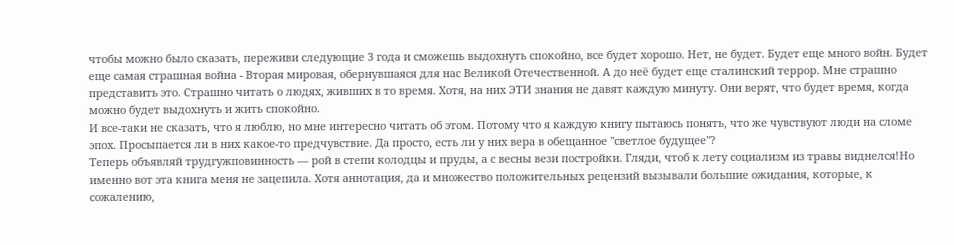чтобы можно было сказать, переживи следующие 3 года и сможешь выдохнуть спокойно, все будет хорошо. Нет, не будет. Будет еще много войн. Будет еще самая страшная война - Вторая мировая, обернувшаяся для нас Великой Отечественной. А до неё будет еще сталинский террор. Мне страшно представить это. Страшно читать о людях, живших в то время. Хотя, на них ЭТИ знания не давят каждую минуту. Они верят, что будет время, когда можно будет выдохнуть и жить спокойно.
И все-таки не сказать, что я люблю, но мне интересно читать об этом. Потому что я каждую книгу пытаюсь понять, что же чувствуют люди на сломе эпох. Просыпается ли в них какое-то предчувствие. Да просто, есть ли у них вера в обещанное "светлое будущее"?
Теперь объявляй трудгужповинность — рой в степи колодцы и пруды, а с весны вези постройки. Гляди, чтоб к лету социализм из травы виднелся!Но именно вот эта книга меня не зацепила. Хотя аннотация, да и множество положительных рецензий вызывали большие ожидания, которые, к сожалению,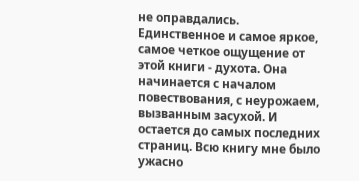не оправдались.
Единственное и самое яркое, самое четкое ощущение от этой книги - духота. Она начинается с началом повествования, с неурожаем, вызванным засухой. И остается до самых последних страниц. Всю книгу мне было ужасно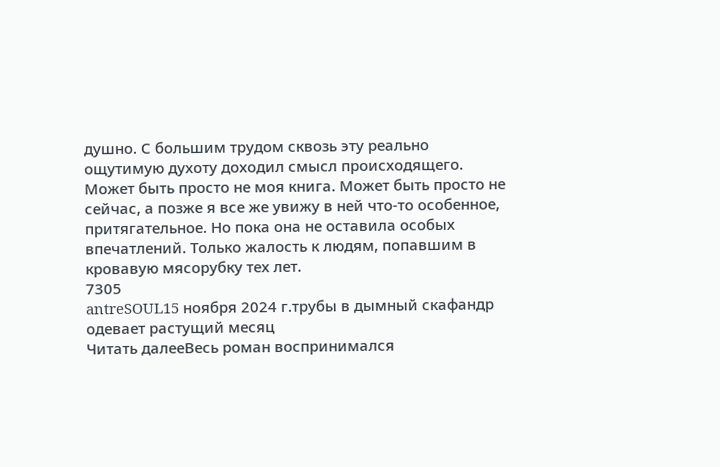душно. С большим трудом сквозь эту реально ощутимую духоту доходил смысл происходящего.
Может быть просто не моя книга. Может быть просто не сейчас, а позже я все же увижу в ней что-то особенное, притягательное. Но пока она не оставила особых впечатлений. Только жалость к людям, попавшим в кровавую мясорубку тех лет.
7305
antreSOUL15 ноября 2024 г.трубы в дымный скафандр одевает растущий месяц
Читать далееВесь роман воспринимался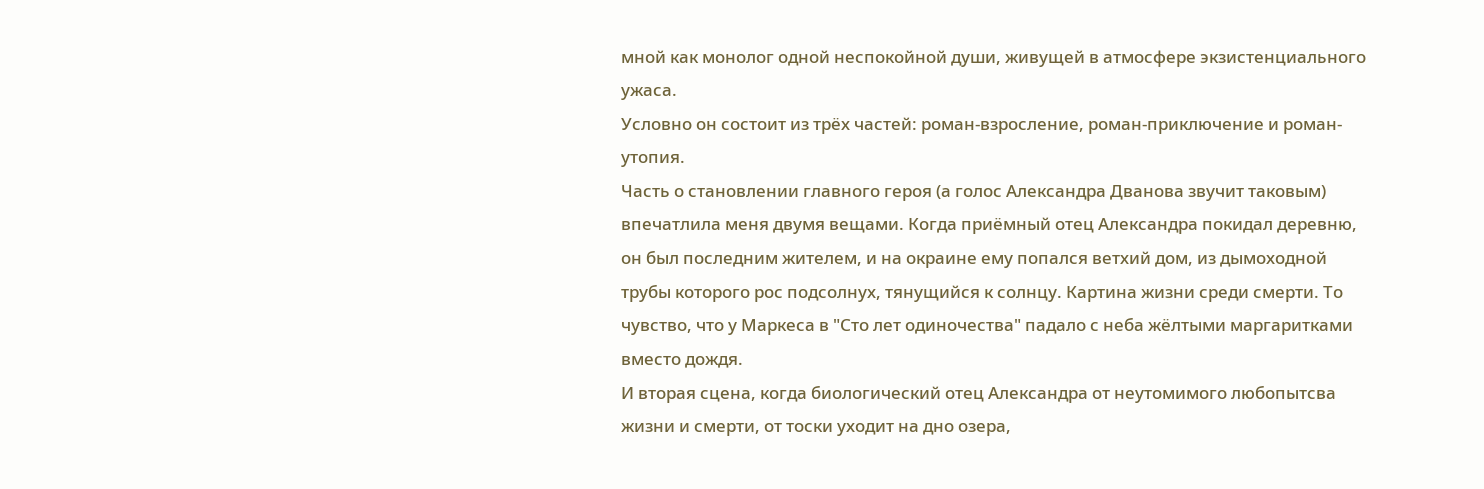мной как монолог одной неспокойной души, живущей в атмосфере экзистенциального ужаса.
Условно он состоит из трёх частей: роман-взросление, роман-приключение и роман-утопия.
Часть о становлении главного героя (а голос Александра Дванова звучит таковым) впечатлила меня двумя вещами. Когда приёмный отец Александра покидал деревню, он был последним жителем, и на окраине ему попался ветхий дом, из дымоходной трубы которого рос подсолнух, тянущийся к солнцу. Картина жизни среди смерти. То чувство, что у Маркеса в "Сто лет одиночества" падало с неба жёлтыми маргаритками вместо дождя.
И вторая сцена, когда биологический отец Александра от неутомимого любопытсва жизни и смерти, от тоски уходит на дно озера,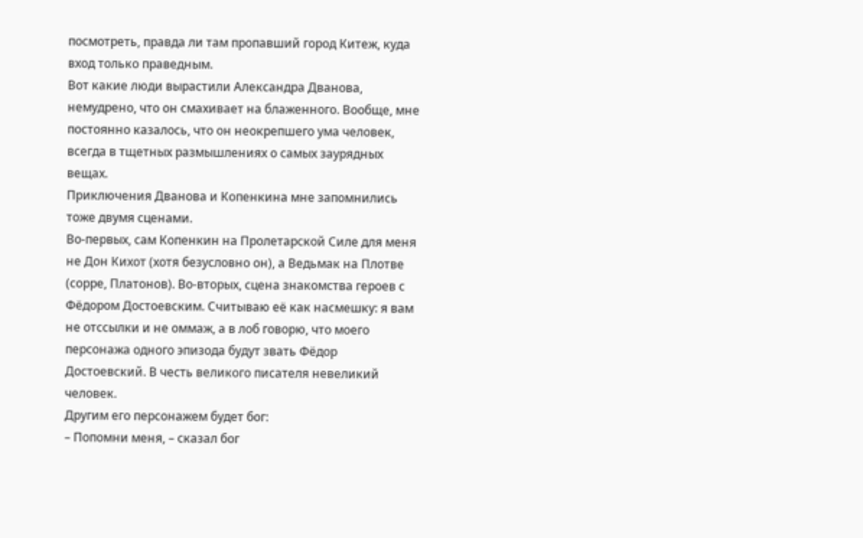посмотреть, правда ли там пропавший город Китеж, куда вход только праведным.
Вот какие люди вырастили Александра Дванова, немудрено, что он смахивает на блаженного. Вообще, мне постоянно казалось, что он неокрепшего ума человек, всегда в тщетных размышлениях о самых заурядных вещах.
Приключения Дванова и Копенкина мне запомнились тоже двумя сценами.
Во-первых, сам Копенкин на Пролетарской Силе для меня не Дон Кихот (хотя безусловно он), а Ведьмак на Плотве (сорре, Платонов). Во-вторых, сцена знакомства героев с Фёдором Достоевским. Считываю её как насмешку: я вам не отссылки и не оммаж, а в лоб говорю, что моего персонажа одного эпизода будут звать Фёдор Достоевский. В честь великого писателя невеликий человек.
Другим его персонажем будет бог:
– Попомни меня, – сказал бог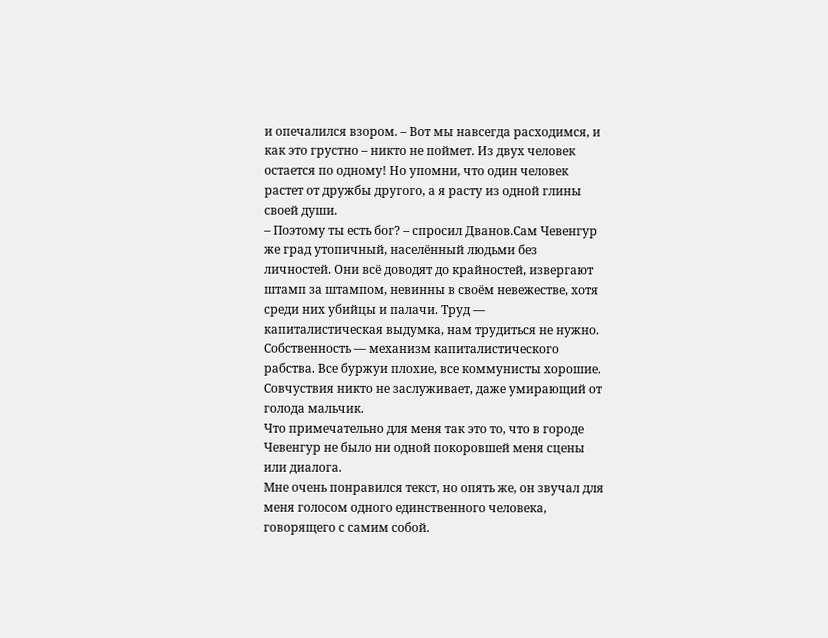и опечалился взором. – Вот мы навсегда расходимся, и как это грустно – никто не поймет. Из двух человек остается по одному! Но упомни, что один человек растет от дружбы другого, а я расту из одной глины своей души.
– Поэтому ты есть бог? – спросил Дванов.Сам Чевенгур же град утопичный, населённый людьми без личностей. Они всё доводят до крайностей, извергают штамп за штампом, невинны в своём невежестве, хотя среди них убийцы и палачи. Труд — капиталистическая выдумка, нам трудиться не нужно. Собственность — механизм капиталистического рабства. Все буржуи плохие, все коммунисты хорошие. Совчуствия никто не заслуживает, даже умирающий от голода мальчик.
Что примечательно для меня так это то, что в городе Чевенгур не было ни одной покоровшей меня сцены или диалога.
Мне очень понравился текст, но опять же, он звучал для меня голосом одного единственного человека, говорящего с самим собой.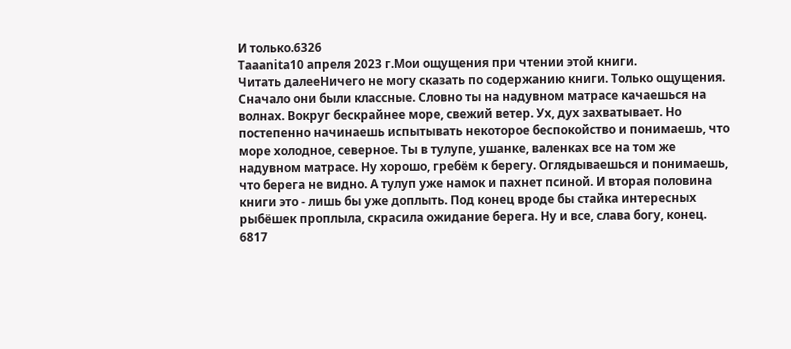И только.6326
Taaanita10 апреля 2023 г.Мои ощущения при чтении этой книги.
Читать далееНичего не могу сказать по содержанию книги. Только ощущения. Сначало они были классные. Словно ты на надувном матрасе качаешься на волнах. Вокруг бескрайнее море, свежий ветер. Ух, дух захватывает. Но постепенно начинаешь испытывать некоторое беспокойство и понимаешь, что море холодное, северное. Ты в тулупе, ушанке, валенках все на том же надувном матрасе. Ну хорошо, гребём к берегу. Оглядываешься и понимаешь, что берега не видно. А тулуп уже намок и пахнет псиной. И вторая половина книги это - лишь бы уже доплыть. Под конец вроде бы стайка интересных рыбёшек проплыла, скрасила ожидание берега. Ну и все, слава богу, конец.
6817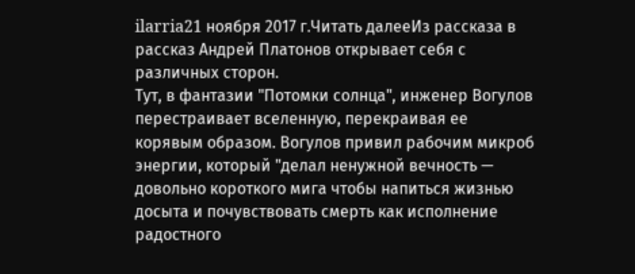ilarria21 ноября 2017 г.Читать далееИз рассказа в рассказ Андрей Платонов открывает себя с различных сторон.
Тут, в фантазии "Потомки солнца", инженер Вогулов перестраивает вселенную, перекраивая ее корявым образом. Вогулов привил рабочим микроб энергии, который "делал ненужной вечность — довольно короткого мига чтобы напиться жизнью досыта и почувствовать смерть как исполнение радостного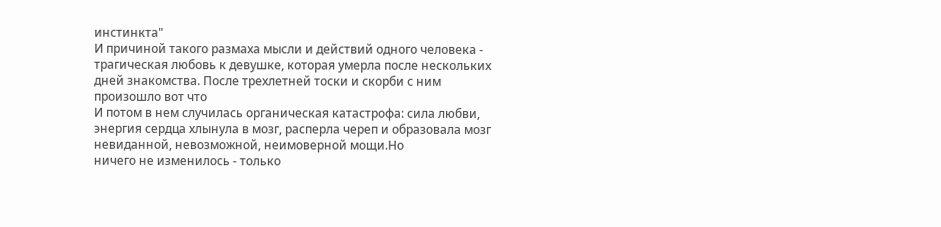инстинкта"
И причиной такого размаха мысли и действий одного человека - трагическая любовь к девушке, которая умерла после нескольких дней знакомства. После трехлетней тоски и скорби с ним произошло вот что
И потом в нем случилась органическая катастрофа: сила любви, энергия сердца хлынула в мозг, расперла череп и образовала мозг невиданной, невозможной, неимоверной мощи.Но
ничего не изменилось - только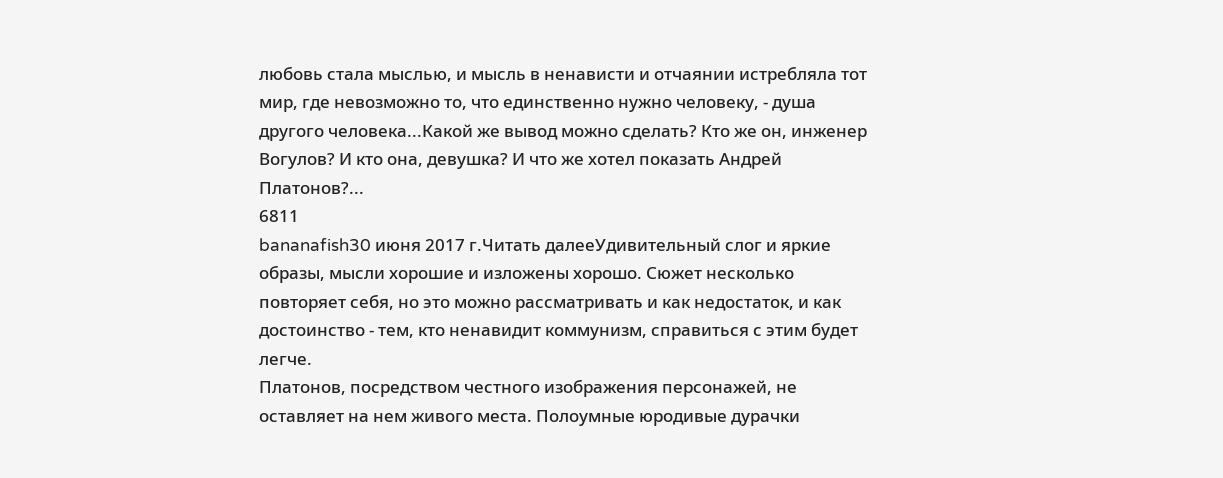любовь стала мыслью, и мысль в ненависти и отчаянии истребляла тот мир, где невозможно то, что единственно нужно человеку, - душа другого человека...Какой же вывод можно сделать? Кто же он, инженер Вогулов? И кто она, девушка? И что же хотел показать Андрей Платонов?...
6811
bananafish30 июня 2017 г.Читать далееУдивительный слог и яркие образы, мысли хорошие и изложены хорошо. Сюжет несколько повторяет себя, но это можно рассматривать и как недостаток, и как достоинство - тем, кто ненавидит коммунизм, справиться с этим будет легче.
Платонов, посредством честного изображения персонажей, не оставляет на нем живого места. Полоумные юродивые дурачки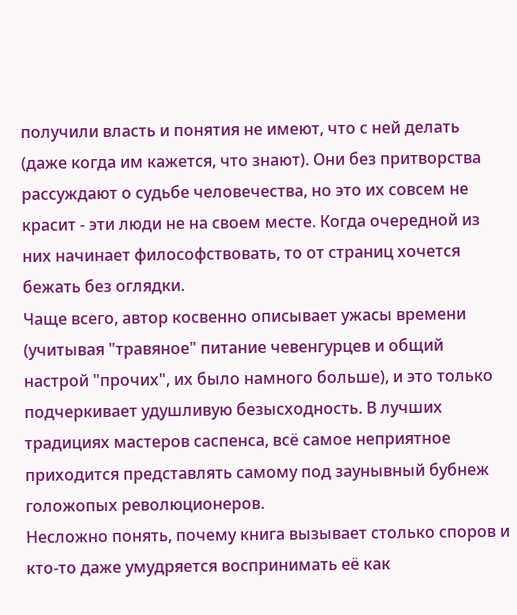получили власть и понятия не имеют, что с ней делать (даже когда им кажется, что знают). Они без притворства рассуждают о судьбе человечества, но это их совсем не красит - эти люди не на своем месте. Когда очередной из них начинает философствовать, то от страниц хочется бежать без оглядки.
Чаще всего, автор косвенно описывает ужасы времени (учитывая "травяное" питание чевенгурцев и общий настрой "прочих", их было намного больше), и это только подчеркивает удушливую безысходность. В лучших традициях мастеров саспенса, всё самое неприятное приходится представлять самому под заунывный бубнеж голожопых революционеров.
Несложно понять, почему книга вызывает столько споров и кто-то даже умудряется воспринимать её как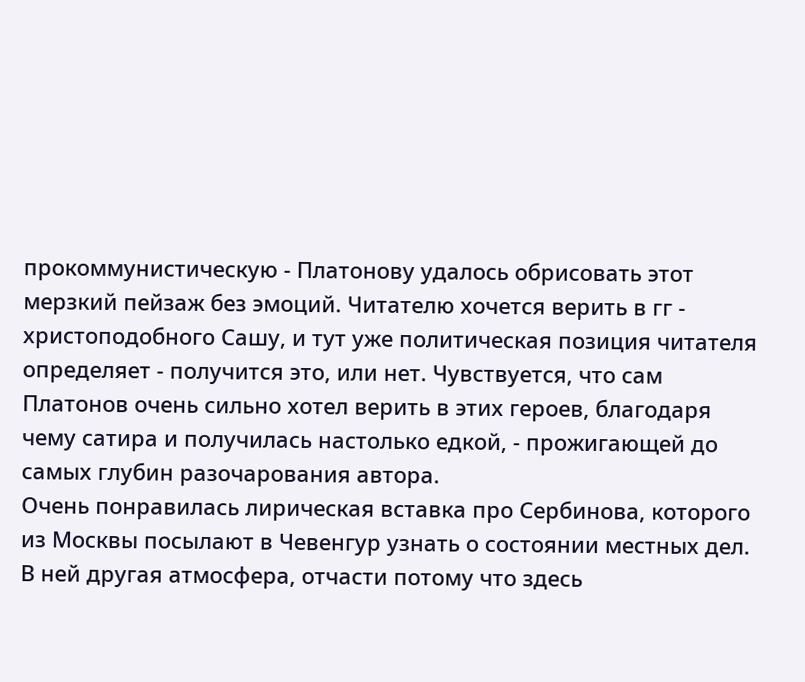прокоммунистическую - Платонову удалось обрисовать этот мерзкий пейзаж без эмоций. Читателю хочется верить в гг - христоподобного Сашу, и тут уже политическая позиция читателя определяет - получится это, или нет. Чувствуется, что сам Платонов очень сильно хотел верить в этих героев, благодаря чему сатира и получилась настолько едкой, - прожигающей до самых глубин разочарования автора.
Очень понравилась лирическая вставка про Сербинова, которого из Москвы посылают в Чевенгур узнать о состоянии местных дел. В ней другая атмосфера, отчасти потому что здесь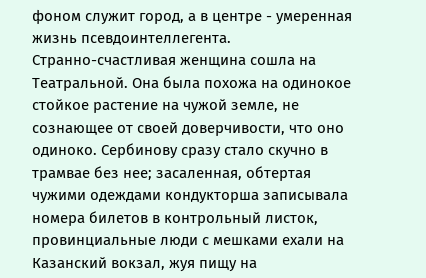фоном служит город, а в центре - умеренная жизнь псевдоинтеллегента.
Странно-счастливая женщина сошла на Театральной. Она была похожа на одинокое стойкое растение на чужой земле, не сознающее от своей доверчивости, что оно одиноко. Сербинову сразу стало скучно в трамвае без нее; засаленная, обтертая чужими одеждами кондукторша записывала номера билетов в контрольный листок, провинциальные люди с мешками ехали на Казанский вокзал, жуя пищу на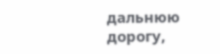дальнюю дорогу,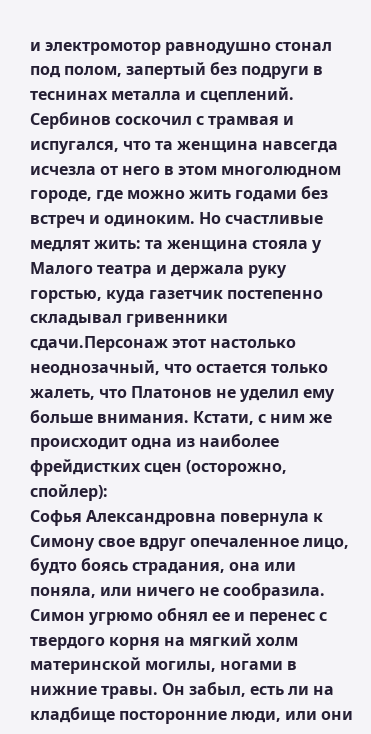и электромотор равнодушно стонал под полом, запертый без подруги в теснинах металла и сцеплений. Сербинов соскочил с трамвая и испугался, что та женщина навсегда исчезла от него в этом многолюдном городе, где можно жить годами без встреч и одиноким. Но счастливые медлят жить: та женщина стояла у Малого театра и держала руку горстью, куда газетчик постепенно складывал гривенники сдачи.Персонаж этот настолько неоднозачный, что остается только жалеть, что Платонов не уделил ему больше внимания. Кстати, с ним же происходит одна из наиболее фрейдистких сцен (осторожно, спойлер):
Софья Александровна повернула к Симону свое вдруг опечаленное лицо, будто боясь страдания, она или поняла, или ничего не сообразила. Симон угрюмо обнял ее и перенес с твердого корня на мягкий холм материнской могилы, ногами в нижние травы. Он забыл, есть ли на кладбище посторонние люди, или они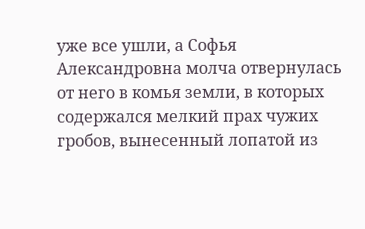уже все ушли, а Софья Александровна молча отвернулась от него в комья земли, в которых содержался мелкий прах чужих гробов, вынесенный лопатой из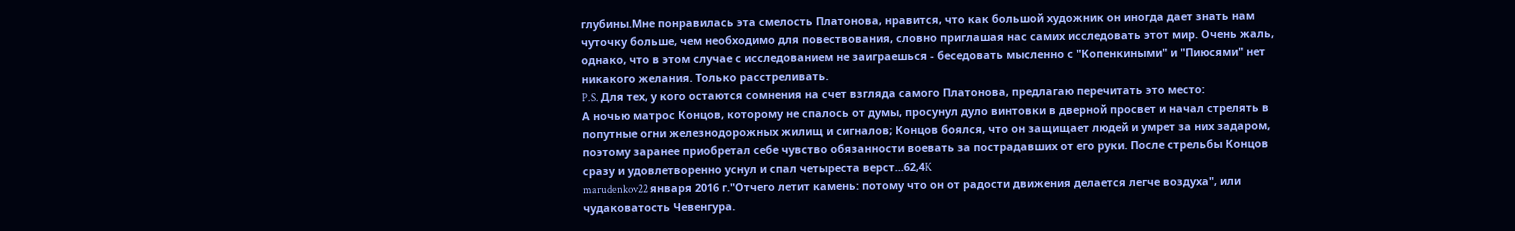глубины.Мне понравилась эта смелость Платонова, нравится, что как большой художник он иногда дает знать нам чуточку больше, чем необходимо для повествования, словно приглашая нас самих исследовать этот мир. Очень жаль, однако, что в этом случае с исследованием не заиграешься - беседовать мысленно с "Копенкиными" и "Пиюсями" нет никакого желания. Только расстреливать.
P.S. Для тех, у кого остаются сомнения на счет взгляда самого Платонова, предлагаю перечитать это место:
А ночью матрос Концов, которому не спалось от думы, просунул дуло винтовки в дверной просвет и начал стрелять в попутные огни железнодорожных жилищ и сигналов; Концов боялся, что он защищает людей и умрет за них задаром, поэтому заранее приобретал себе чувство обязанности воевать за пострадавших от его руки. После стрельбы Концов сразу и удовлетворенно уснул и спал четыреста верст...62,4K
marudenkov22 января 2016 г."Отчего летит камень: потому что он от радости движения делается легче воздуха", или чудаковатость Чевенгура.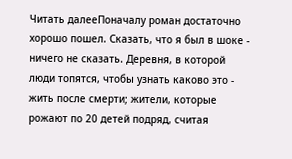Читать далееПоначалу роман достаточно хорошо пошел. Сказать, что я был в шоке - ничего не сказать. Деревня, в которой люди топятся, чтобы узнать каково это - жить после смерти; жители, которые рожают по 20 детей подряд, считая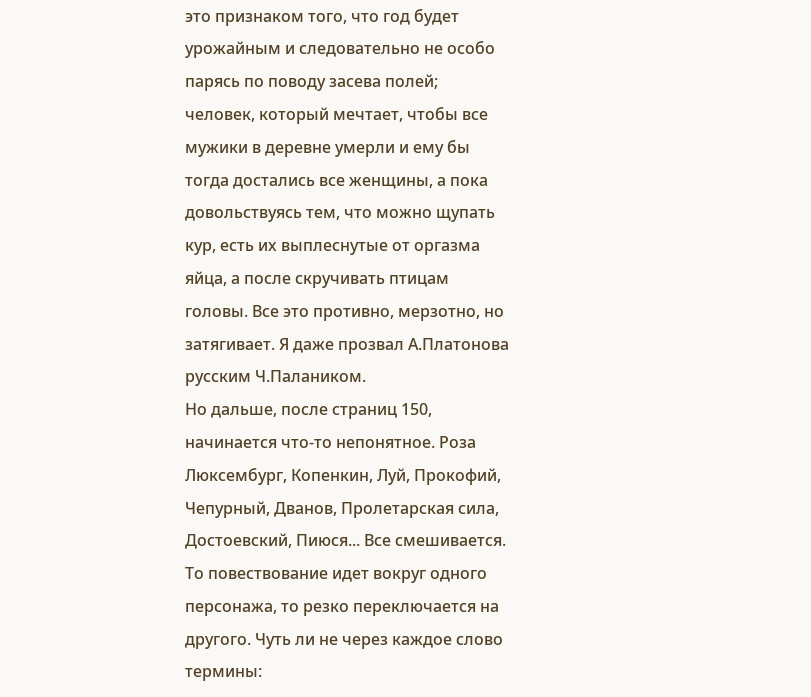это признаком того, что год будет урожайным и следовательно не особо парясь по поводу засева полей; человек, который мечтает, чтобы все мужики в деревне умерли и ему бы тогда достались все женщины, а пока довольствуясь тем, что можно щупать кур, есть их выплеснутые от оргазма яйца, а после скручивать птицам головы. Все это противно, мерзотно, но затягивает. Я даже прозвал А.Платонова русским Ч.Палаником.
Но дальше, после страниц 150, начинается что-то непонятное. Роза Люксембург, Копенкин, Луй, Прокофий, Чепурный, Дванов, Пролетарская сила, Достоевский, Пиюся... Все смешивается. То повествование идет вокруг одного персонажа, то резко переключается на другого. Чуть ли не через каждое слово термины: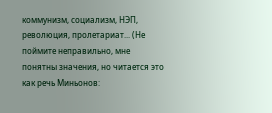коммунизм, социализм, НЭП, революция, пролетариат... (Не поймите неправильно, мне понятны значения, но читается это как речь Миньонов: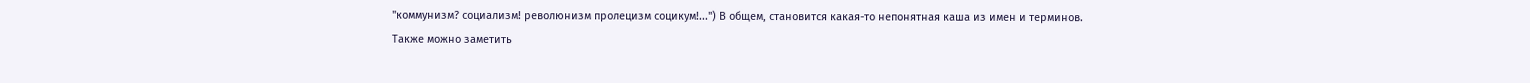"коммунизм? социализм! революнизм пролецизм социкум!...") В общем, становится какая-то непонятная каша из имен и терминов.
Также можно заметить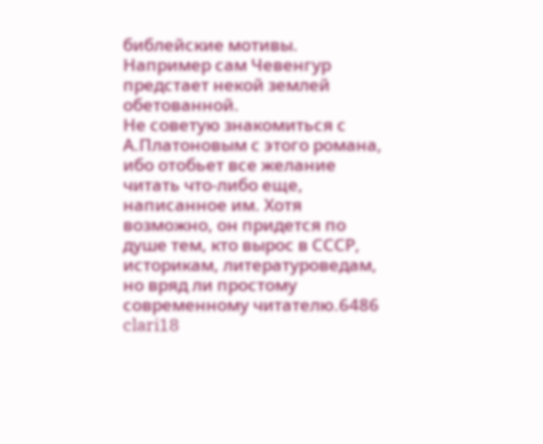библейские мотивы. Например сам Чевенгур предстает некой землей обетованной.
Не советую знакомиться с А.Платоновым с этого романа, ибо отобьет все желание читать что-либо еще, написанное им. Хотя возможно, он придется по душе тем, кто вырос в СССР, историкам, литературоведам, но вряд ли простому современному читателю.6486
clari18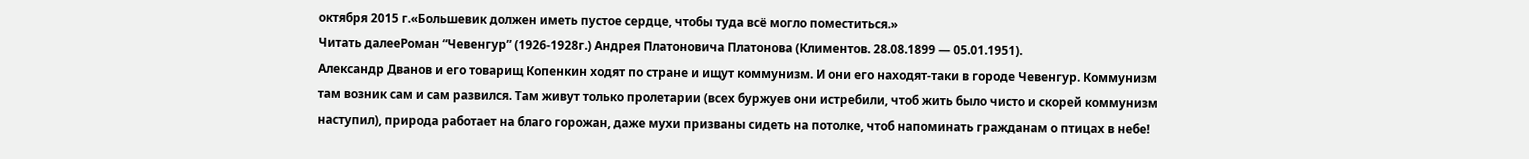октября 2015 г.«Большевик должен иметь пустое сердце, чтобы туда всё могло поместиться.»
Читать далееРоман “Чевенгур” (1926-1928г.) Андрея Платоновича Платонова (Климентов. 28.08.1899 — 05.01.1951).
Александр Дванов и его товарищ Копенкин ходят по стране и ищут коммунизм. И они его находят-таки в городе Чевенгур. Коммунизм там возник сам и сам развился. Там живут только пролетарии (всех буржуев они истребили, чтоб жить было чисто и скорей коммунизм наступил), природа работает на благо горожан, даже мухи призваны сидеть на потолке, чтоб напоминать гражданам о птицах в небе!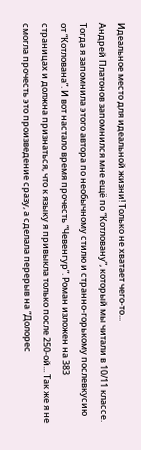Идеальное место для идеальной жизни! Только не хватает чего-то...
Андрей Платонов запомнился мне ещё по “Котловану”, который мы читали в 10/11 классе. Тогда я запомнила этого автора по необычному стилю и странно-горькому послевкусию от “Котлована”. И вот настало время прочесть “Чевенгур”. Роман изложен на 383 страницах и должна признаться, что к языку я привыкла только после 250-ой... Так же я не смогла прочесть это произведение сразу, а сделала перерыв на “Долорес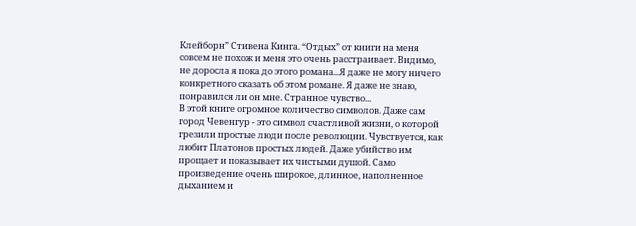Клейборн” Стивена Кинга. “Отдых” от книги на меня совсем не похож и меня это очень расстраивает. Видимо, не доросла я пока до этого романа...Я даже не могу ничего конкретного сказать об этом романе. Я даже не знаю, понравился ли он мне. Странное чувство...
В этой книге огромное количество символов. Даже сам город Чевенгур - это символ счастливой жизни, о которой грезили простые люди после революции. Чувствуется, как любит Платонов простых людей. Даже убийство им прощает и показывает их чистыми душой. Само произведение очень широкое, длинное, наполненное дыханием и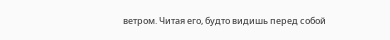ветром. Читая его, будто видишь перед собой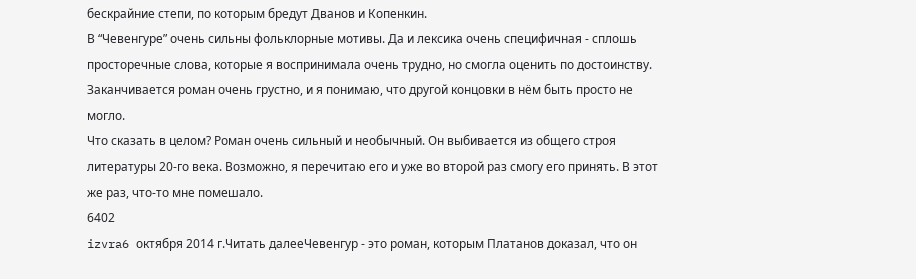бескрайние степи, по которым бредут Дванов и Копенкин.
В “Чевенгуре” очень сильны фольклорные мотивы. Да и лексика очень специфичная - сплошь просторечные слова, которые я воспринимала очень трудно, но смогла оценить по достоинству.
Заканчивается роман очень грустно, и я понимаю, что другой концовки в нём быть просто не могло.
Что сказать в целом? Роман очень сильный и необычный. Он выбивается из общего строя литературы 20-го века. Возможно, я перечитаю его и уже во второй раз смогу его принять. В этот же раз, что-то мне помешало.
6402
izvra6 октября 2014 г.Читать далееЧевенгур - это роман, которым Платанов доказал, что он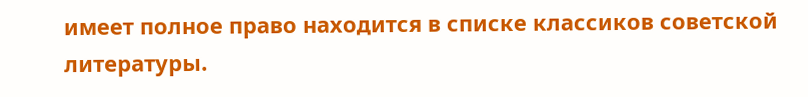имеет полное право находится в списке классиков советской литературы.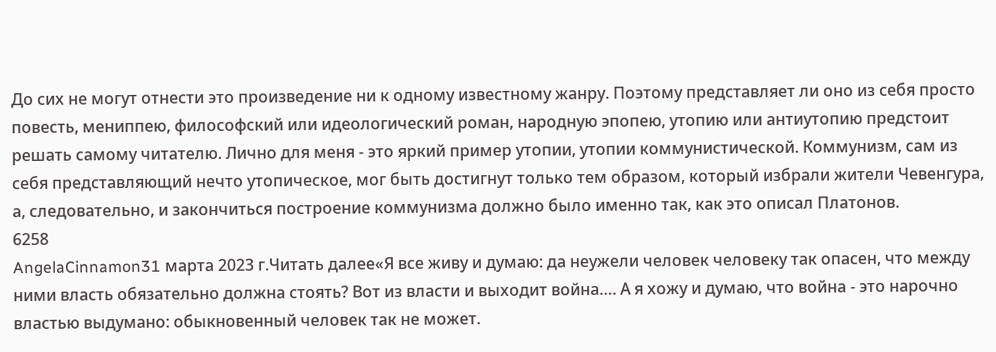До сих не могут отнести это произведение ни к одному известному жанру. Поэтому представляет ли оно из себя просто повесть, мениппею, философский или идеологический роман, народную эпопею, утопию или антиутопию предстоит решать самому читателю. Лично для меня - это яркий пример утопии, утопии коммунистической. Коммунизм, сам из себя представляющий нечто утопическое, мог быть достигнут только тем образом, который избрали жители Чевенгура, а, следовательно, и закончиться построение коммунизма должно было именно так, как это описал Платонов.
6258
AngelaCinnamon31 марта 2023 г.Читать далее«Я все живу и думаю: да неужели человек человеку так опасен, что между ними власть обязательно должна стоять? Вот из власти и выходит война…. А я хожу и думаю, что война - это нарочно властью выдумано: обыкновенный человек так не может.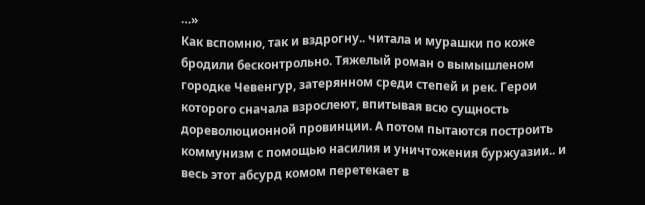…»
Как вспомню, так и вздрогну.. читала и мурашки по коже бродили бесконтрольно. Тяжелый роман о вымышленом городке Чевенгур, затерянном среди степей и рек. Герои которого сначала взрослеют, впитывая всю сущность дореволюционной провинции. А потом пытаются построить коммунизм с помощью насилия и уничтожения буржуазии.. и весь этот абсурд комом перетекает в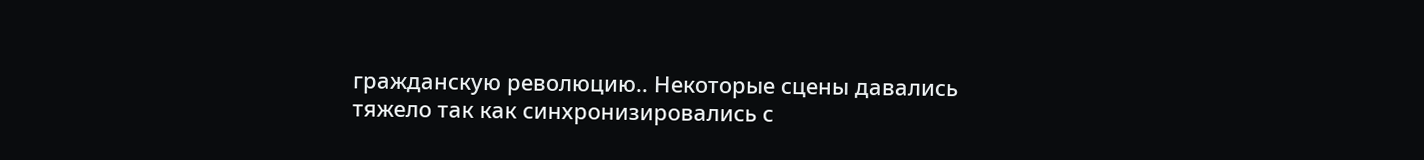гражданскую революцию.. Некоторые сцены давались тяжело так как синхронизировались с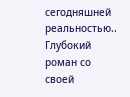сегодняшней реальностью.. Глубокий роман со своей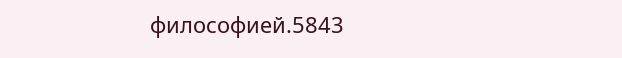философией.5843